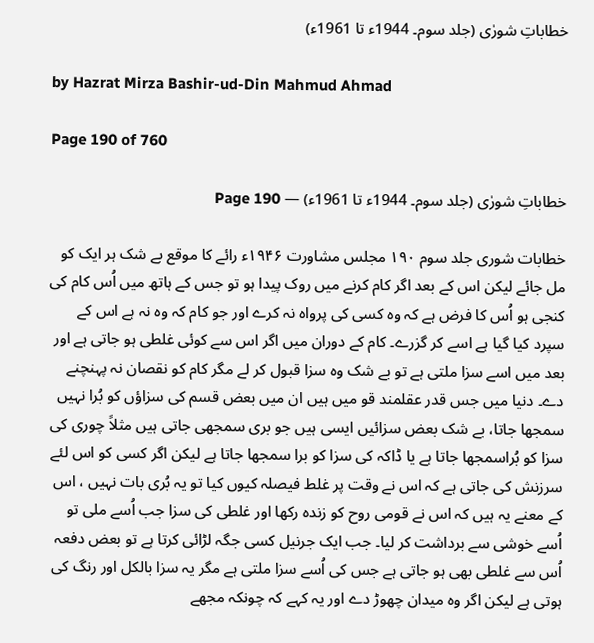خطاباتِ شورٰی (جلد سوم۔ 1944ء تا 1961ء)

by Hazrat Mirza Bashir-ud-Din Mahmud Ahmad

Page 190 of 760

خطاباتِ شورٰی (جلد سوم۔ 1944ء تا 1961ء) — Page 190

خطابات شوری جلد سوم ۱۹۰ مجلس مشاورت ۱۹۴۶ء رائے کا موقع بے شک ہر ایک کو مل جائے لیکن اس کے بعد اگر کام کرنے میں روک پیدا ہو تو جس کے ہاتھ میں اُس کام کی کنجی ہو اُس کا فرض ہے کہ وہ کسی کی پرواہ نہ کرے اور جو کام کہ وہ نہ ہے اس کے سپرد کیا گیا ہے اسے کر گزرے۔ کام کے دوران میں اگر اس سے کوئی غلطی ہو جاتی ہے اور بعد میں اسے سزا ملتی ہے تو بے شک وہ سزا قبول کر لے مگر کام کو نقصان نہ پہنچنے دے۔ دنیا میں جس قدر عقلمند قو میں ہیں ان میں بعض قسم کی سزاؤں کو بُرا نہیں سمجھا جاتا، بے شک بعض سزائیں ایسی ہیں جو بری سمجھی جاتی ہیں مثلاً چوری کی سزا کو بُراسمجھا جاتا ہے یا ڈاکہ کی سزا کو برا سمجھا جاتا ہے لیکن اگر کسی کو اس لئے سرزنش کی جاتی ہے کہ اس نے وقت پر غلط فیصلہ کیوں کیا تو یہ بُری بات نہیں ، اس کے معنے یہ ہیں کہ اس نے قومی روح کو زندہ رکھا اور غلطی کی سزا جب اُسے ملی تو اُسے خوشی سے برداشت کر لیا۔ جب ایک جرنیل کسی جگہ لڑائی کرتا ہے تو بعض دفعہ اُس سے غلطی بھی ہو جاتی ہے جس کی اُسے سزا ملتی ہے مگر یہ سزا بالکل اور رنگ کی ہوتی ہے لیکن اگر وہ میدان چھوڑ دے اور یہ کہے کہ چونکہ مجھے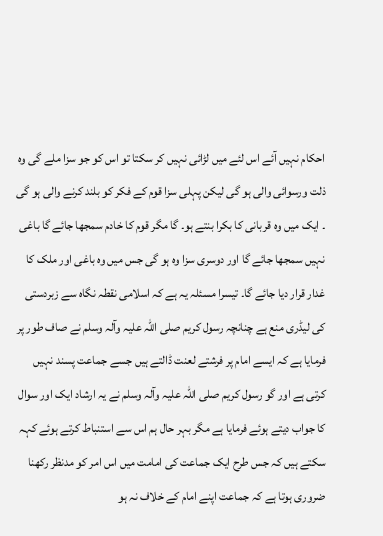احکام نہیں آئے اس لئے میں لڑائی نہیں کر سکتا تو اس کو جو سزا ملے گی وہ ذلت ورسوائی والی ہو گی لیکن پہلی سزا قوم کے فکر کو بلند کرنے والی ہو گی ۔ ایک میں وہ قربانی کا بکرا بنتے ہو۔ گا مگر قوم کا خادم سمجھا جائے گا باغی نہیں سمجھا جائے گا اور دوسری سزا وہ ہو گی جس میں وہ باغی اور ملک کا غدار قرار دیا جائے گا۔ تیسرا مسئلہ یہ ہے کہ اسلامی نقطہ نگاہ سے زبردستی کی لیڈری منع ہے چنانچہ رسول کریم صلی اللہ علیہ وآلہ وسلم نے صاف طور پر فرمایا ہے کہ ایسے امام پر فرشتے لعنت ڈالتے ہیں جسے جماعت پسند نہیں کرتی ہے اور گو رسول کریم صلی اللہ علیہ وآلہ وسلم نے یہ ارشاد ایک اور سوال کا جواب دیتے ہوئے فرمایا ہے مگر بہر حال ہم اس سے استنباط کرتے ہوئے کہہ سکتے ہیں کہ جس طرح ایک جماعت کی امامت میں اس امر کو مدنظر رکھنا ضروری ہوتا ہے کہ جماعت اپنے امام کے خلاف نہ ہو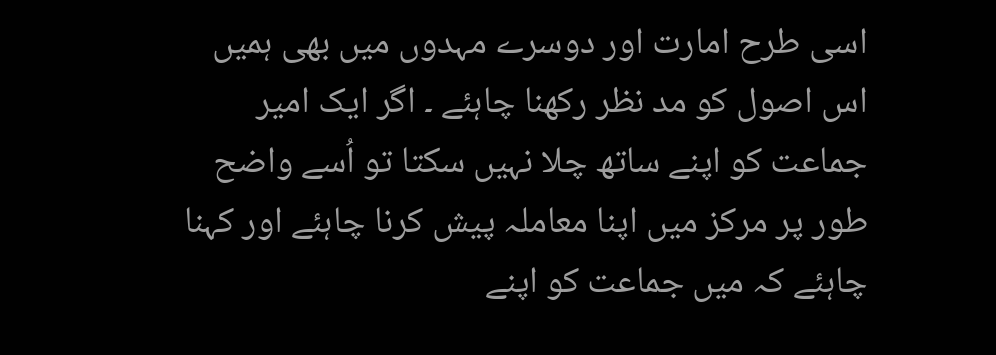اسی طرح امارت اور دوسرے مہدوں میں بھی ہمیں اس اصول کو مد نظر رکھنا چاہئے ۔ اگر ایک امیر جماعت کو اپنے ساتھ چلا نہیں سکتا تو اُسے واضح طور پر مرکز میں اپنا معاملہ پیش کرنا چاہئے اور کہنا چاہئے کہ میں جماعت کو اپنے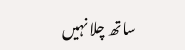ساتھ چلا نہیں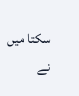سکتا میں نے